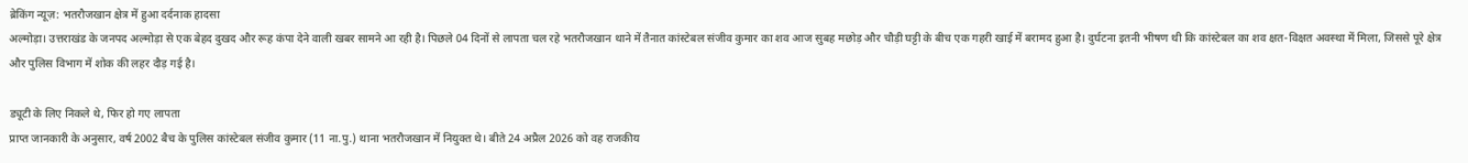ब्रेकिंग न्यूज़: भतरौजखान क्षेत्र में हुआ दर्दनाक हादसा
अल्मोड़ा। उत्तराखंड के जनपद अल्मोड़ा से एक बेहद दुखद और रूह कंपा देने वाली खबर सामने आ रही है। पिछले 04 दिनों से लापता चल रहे भतरौजखान थाने में तैनात कांस्टेबल संजीव कुमार का शव आज सुबह मछोड़ और चौड़ी घट्टी के बीच एक गहरी खाई में बरामद हुआ है। दुर्घटना इतनी भीषण थी कि कांस्टेबल का शव क्षत-विक्षत अवस्था में मिला, जिससे पूरे क्षेत्र और पुलिस विभाग में शोक की लहर दौड़ गई है।

ड्यूटी के लिए निकले थे, फिर हो गए लापता
प्राप्त जानकारी के अनुसार, वर्ष 2002 बैच के पुलिस कांस्टेबल संजीव कुमार (11 ना.पु.) थाना भतरौजखान में नियुक्त थे। बीते 24 अप्रैल 2026 को वह राजकीय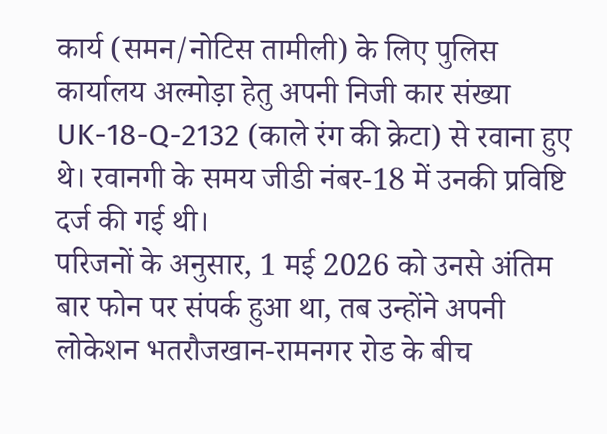कार्य (समन/नोटिस तामीली) के लिए पुलिस कार्यालय अल्मोड़ा हेतु अपनी निजी कार संख्या UK-18-Q-2132 (काले रंग की क्रेटा) से रवाना हुए थे। रवानगी के समय जीडी नंबर-18 में उनकी प्रविष्टि दर्ज की गई थी।
परिजनों के अनुसार, 1 मई 2026 को उनसे अंतिम बार फोन पर संपर्क हुआ था, तब उन्होंने अपनी लोकेशन भतरौजखान-रामनगर रोड के बीच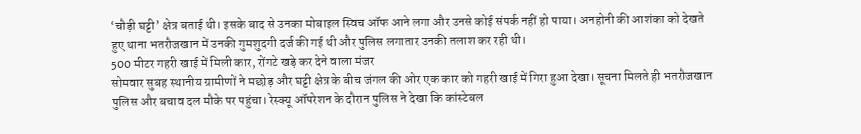‘चौड़ी घट्टी’ क्षेत्र बताई थी। इसके बाद से उनका मोबाइल स्विच ऑफ आने लगा और उनसे कोई संपर्क नहीं हो पाया। अनहोनी की आशंका को देखते हुए थाना भतरौजखान में उनकी गुमशुदगी दर्ज की गई थी और पुलिस लगातार उनकी तलाश कर रही थी।
500 मीटर गहरी खाई में मिली कार, रोंगटे खड़े कर देने वाला मंजर
सोमवार सुबह स्थानीय ग्रामीणों ने मछोड़ और घट्टी क्षेत्र के बीच जंगल की ओर एक कार को गहरी खाई में गिरा हुआ देखा। सूचना मिलते ही भतरौजखान पुलिस और बचाव दल मौके पर पहुंचा। रेस्क्यू ऑपरेशन के दौरान पुलिस ने देखा कि कांस्टेबल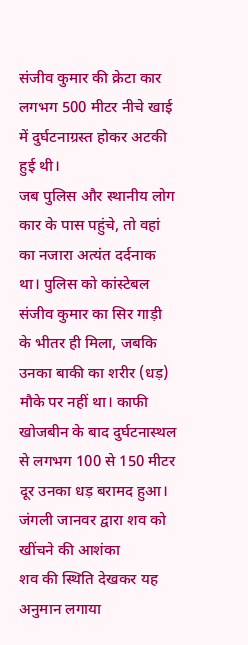संजीव कुमार की क्रेटा कार लगभग 500 मीटर नीचे खाई में दुर्घटनाग्रस्त होकर अटकी हुई थी।
जब पुलिस और स्थानीय लोग कार के पास पहुंचे, तो वहां का नजारा अत्यंत दर्दनाक था। पुलिस को कांस्टेबल संजीव कुमार का सिर गाड़ी के भीतर ही मिला, जबकि उनका बाकी का शरीर (धड़) मौके पर नहीं था। काफी खोजबीन के बाद दुर्घटनास्थल से लगभग 100 से 150 मीटर दूर उनका धड़ बरामद हुआ।
जंगली जानवर द्वारा शव को खींचने की आशंका
शव की स्थिति देखकर यह अनुमान लगाया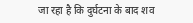जा रहा है कि दुर्घटना के बाद शव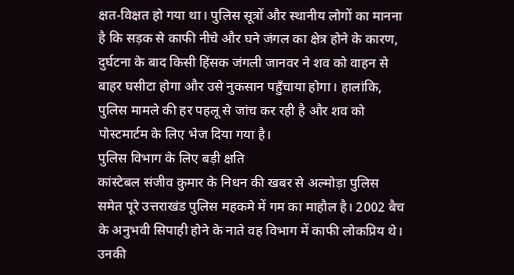क्षत-विक्षत हो गया था। पुलिस सूत्रों और स्थानीय लोगों का मानना है कि सड़क से काफी नीचे और घने जंगल का क्षेत्र होने के कारण, दुर्घटना के बाद किसी हिंसक जंगली जानवर ने शव को वाहन से बाहर घसीटा होगा और उसे नुकसान पहुँचाया होगा। हालांकि, पुलिस मामले की हर पहलू से जांच कर रही है और शव को पोस्टमार्टम के लिए भेज दिया गया है।
पुलिस विभाग के लिए बड़ी क्षति
कांस्टेबल संजीव कुमार के निधन की खबर से अल्मोड़ा पुलिस समेत पूरे उत्तराखंड पुलिस महकमे में गम का माहौल है। 2002 बैच के अनुभवी सिपाही होने के नाते वह विभाग में काफी लोकप्रिय थे। उनकी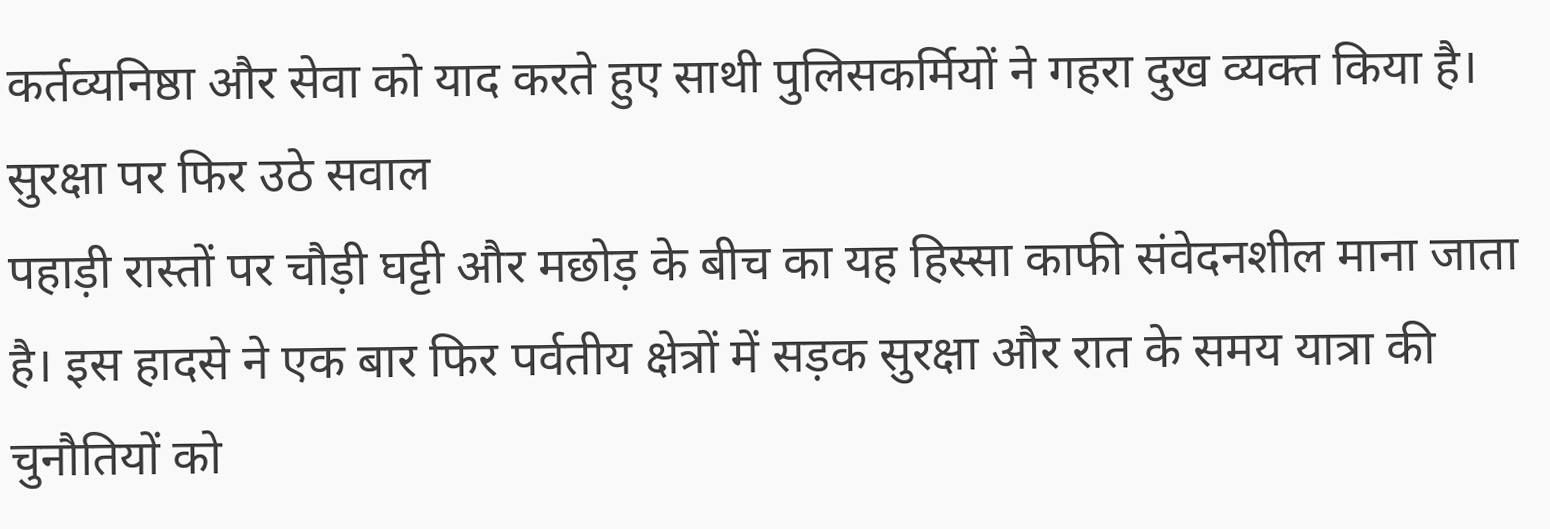कर्तव्यनिष्ठा और सेवा को याद करते हुए साथी पुलिसकर्मियों ने गहरा दुख व्यक्त किया है।
सुरक्षा पर फिर उठे सवाल
पहाड़ी रास्तों पर चौड़ी घट्टी और मछोड़ के बीच का यह हिस्सा काफी संवेदनशील माना जाता है। इस हादसे ने एक बार फिर पर्वतीय क्षेत्रों में सड़क सुरक्षा और रात के समय यात्रा की चुनौतियों को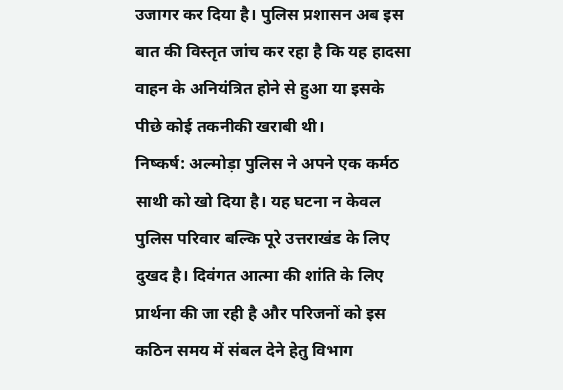उजागर कर दिया है। पुलिस प्रशासन अब इस बात की विस्तृत जांच कर रहा है कि यह हादसा वाहन के अनियंत्रित होने से हुआ या इसके पीछे कोई तकनीकी खराबी थी।
निष्कर्ष: अल्मोड़ा पुलिस ने अपने एक कर्मठ साथी को खो दिया है। यह घटना न केवल पुलिस परिवार बल्कि पूरे उत्तराखंड के लिए दुखद है। दिवंगत आत्मा की शांति के लिए प्रार्थना की जा रही है और परिजनों को इस कठिन समय में संबल देने हेतु विभाग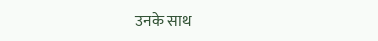उनके साथ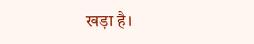खड़ा है।